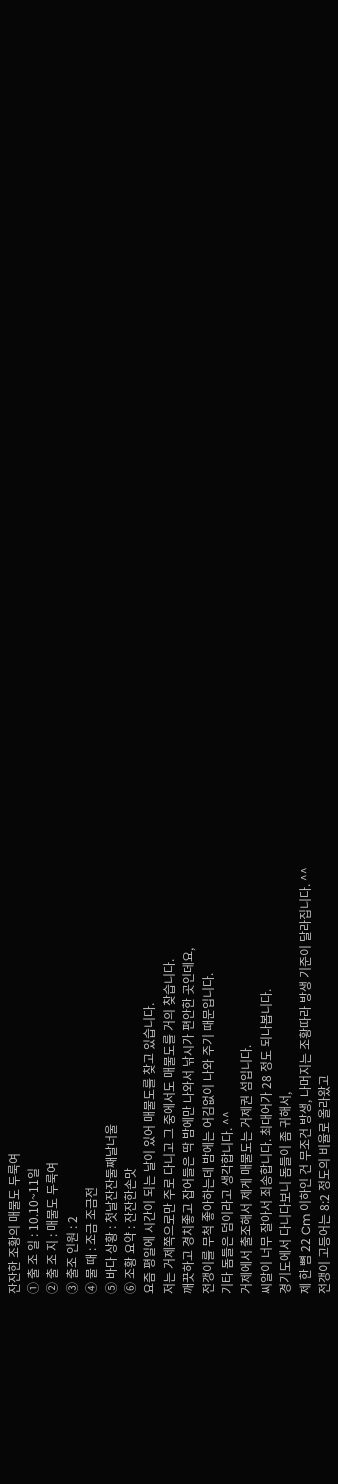잔잔한 조황의 매물도 두룩여
① 출 조 일 : 10.10~11일
② 출 조 지 : 매물도 두룩여
③ 출조 인원 : 2
④ 물 때 : 조금 조금전
⑤ 바다 상황 : 첫날잔잔둘째날너울
⑥ 조황 요약 : 잔잔한손맛
요즘 평일에 시간이 되는 날이 있어 매물도를 찾고 있습니다.
저는 거제쪽으로만 주로 다니고 그 중에서도 매물도를 거의 찾습니다.
깨끗하고 경치좋고 잡어들은 딱 밤에만 나와서 낚시가 편안한 곳인데요,
전갱이를 무척 좋아하는데 밤에는 어김없이 나와 주기 때문입니다.
기타 돔들은 덤이라고 생각합니다. ^^
거제에서 출조해서 제게 매물도는 거제권 섬입니다.
씨알이 너무 잘아서 죄송합니다. 최대어가 28 정도 되나봅니다.
경기도에서 다니다보니 돔들이 좀 귀해서,
제 한 뼘 22 Cm 이하인 건 무조건 방생, 나머지는 조황따라 방생 기준이 달라집니다. ^^
전갱이 고등어는 8:2 정도의 비율로 올라왔고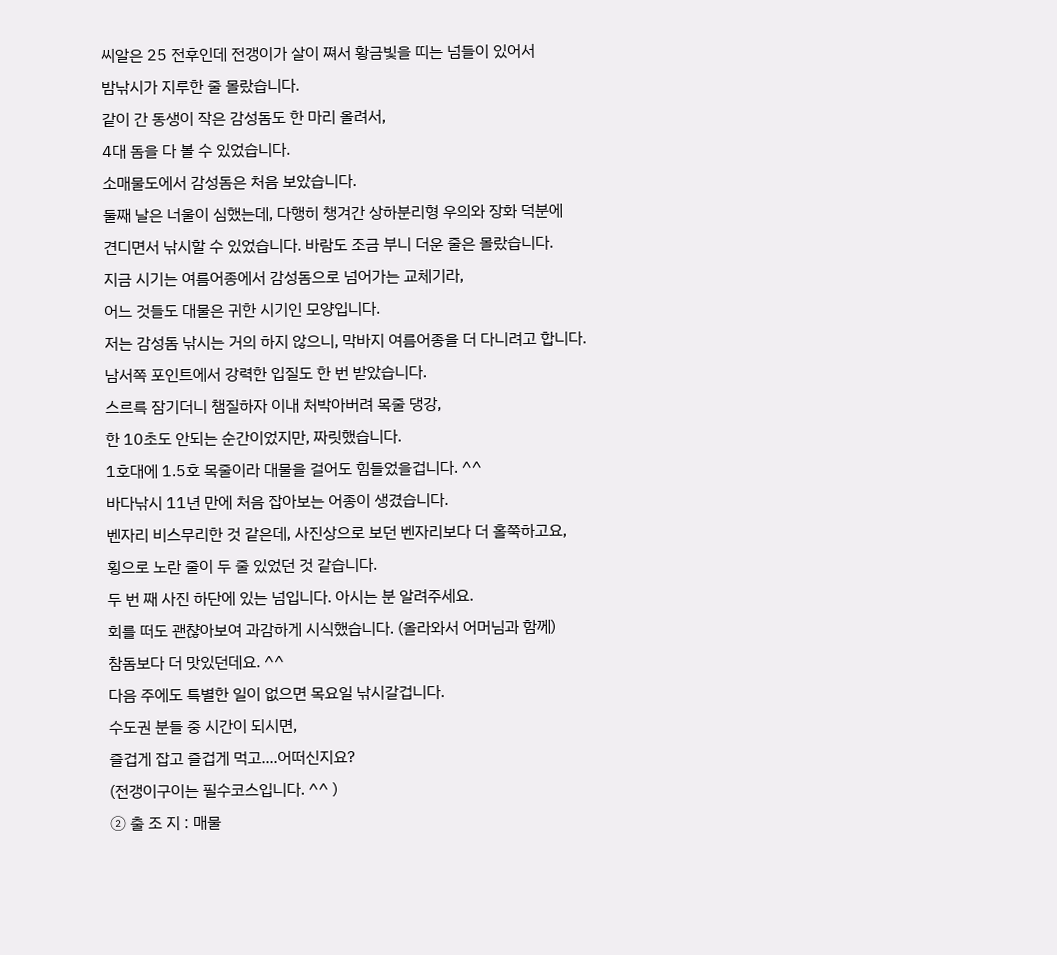씨알은 25 전후인데 전갱이가 살이 쪄서 황금빛을 띠는 넘들이 있어서
밤낚시가 지루한 줄 몰랐습니다.
같이 간 동생이 작은 감성돔도 한 마리 올려서,
4대 돔을 다 볼 수 있었습니다.
소매물도에서 감성돔은 처음 보았습니다.
둘째 날은 너울이 심했는데, 다행히 챙겨간 상하분리형 우의와 장화 덕분에
견디면서 낚시할 수 있었습니다. 바람도 조금 부니 더운 줄은 몰랐습니다.
지금 시기는 여름어종에서 감성돔으로 넘어가는 교체기라,
어느 것들도 대물은 귀한 시기인 모양입니다.
저는 감성돔 낚시는 거의 하지 않으니, 막바지 여름어종을 더 다니려고 합니다.
남서쪽 포인트에서 강력한 입질도 한 번 받았습니다.
스르륵 잠기더니 챔질하자 이내 처박아버려 목줄 댕강,
한 10초도 안되는 순간이었지만, 짜릿했습니다.
1호대에 1.5호 목줄이라 대물을 걸어도 힘들었을겁니다. ^^
바다낚시 11년 만에 처음 잡아보는 어종이 생겼습니다.
벤자리 비스무리한 것 같은데, 사진상으로 보던 벤자리보다 더 홀쭉하고요,
횡으로 노란 줄이 두 줄 있었던 것 같습니다.
두 번 째 사진 하단에 있는 넘입니다. 아시는 분 알려주세요.
회를 떠도 괜챦아보여 과감하게 시식했습니다. (올라와서 어머님과 함께)
참돔보다 더 맛있던데요. ^^
다음 주에도 특별한 일이 없으면 목요일 낚시갈겁니다.
수도권 분들 중 시간이 되시면,
즐겁게 잡고 즐겁게 먹고....어떠신지요?
(전갱이구이는 필수코스입니다. ^^ )
② 출 조 지 : 매물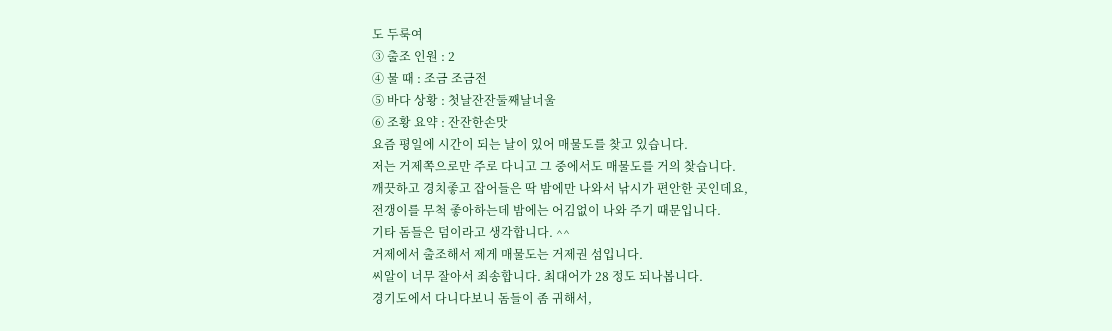도 두룩여
③ 출조 인원 : 2
④ 물 때 : 조금 조금전
⑤ 바다 상황 : 첫날잔잔둘째날너울
⑥ 조황 요약 : 잔잔한손맛
요즘 평일에 시간이 되는 날이 있어 매물도를 찾고 있습니다.
저는 거제쪽으로만 주로 다니고 그 중에서도 매물도를 거의 찾습니다.
깨끗하고 경치좋고 잡어들은 딱 밤에만 나와서 낚시가 편안한 곳인데요,
전갱이를 무척 좋아하는데 밤에는 어김없이 나와 주기 때문입니다.
기타 돔들은 덤이라고 생각합니다. ^^
거제에서 출조해서 제게 매물도는 거제권 섬입니다.
씨알이 너무 잘아서 죄송합니다. 최대어가 28 정도 되나봅니다.
경기도에서 다니다보니 돔들이 좀 귀해서,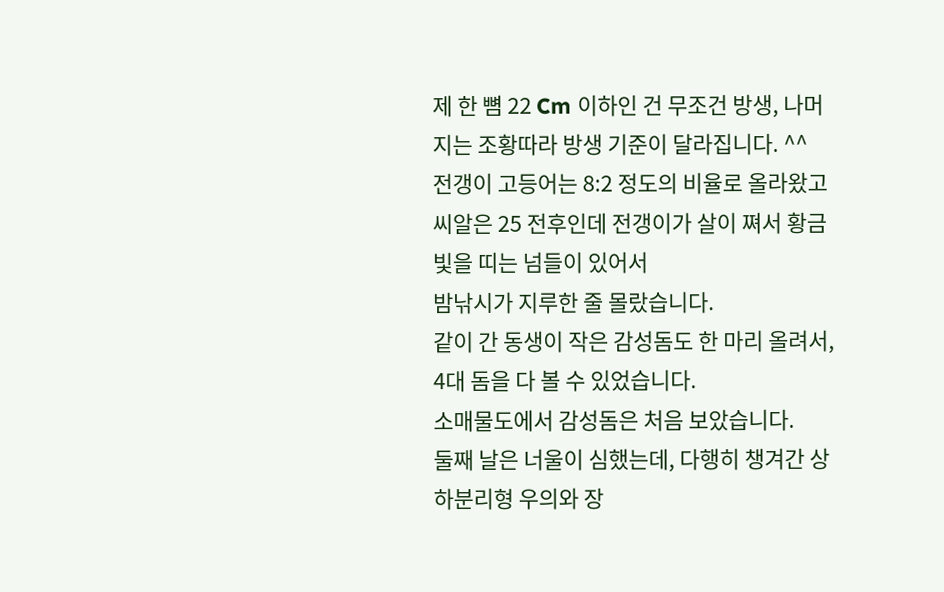제 한 뼘 22 Cm 이하인 건 무조건 방생, 나머지는 조황따라 방생 기준이 달라집니다. ^^
전갱이 고등어는 8:2 정도의 비율로 올라왔고
씨알은 25 전후인데 전갱이가 살이 쪄서 황금빛을 띠는 넘들이 있어서
밤낚시가 지루한 줄 몰랐습니다.
같이 간 동생이 작은 감성돔도 한 마리 올려서,
4대 돔을 다 볼 수 있었습니다.
소매물도에서 감성돔은 처음 보았습니다.
둘째 날은 너울이 심했는데, 다행히 챙겨간 상하분리형 우의와 장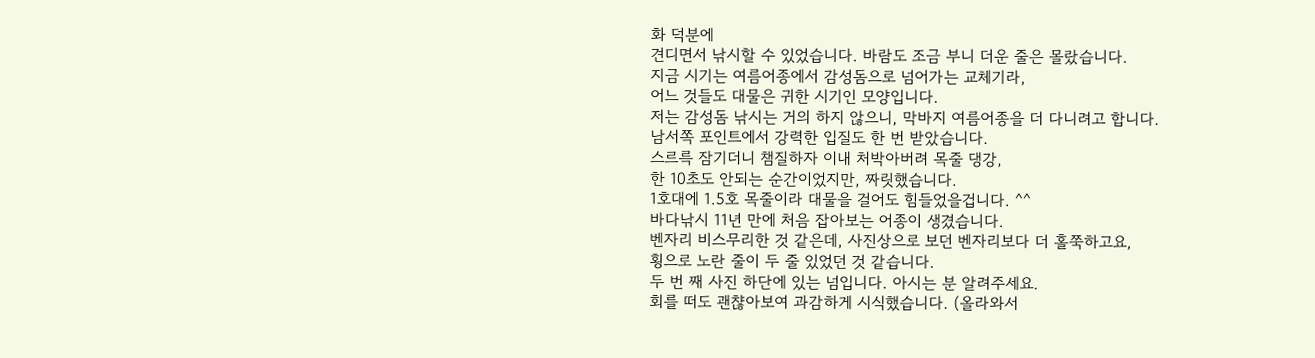화 덕분에
견디면서 낚시할 수 있었습니다. 바람도 조금 부니 더운 줄은 몰랐습니다.
지금 시기는 여름어종에서 감성돔으로 넘어가는 교체기라,
어느 것들도 대물은 귀한 시기인 모양입니다.
저는 감성돔 낚시는 거의 하지 않으니, 막바지 여름어종을 더 다니려고 합니다.
남서쪽 포인트에서 강력한 입질도 한 번 받았습니다.
스르륵 잠기더니 챔질하자 이내 처박아버려 목줄 댕강,
한 10초도 안되는 순간이었지만, 짜릿했습니다.
1호대에 1.5호 목줄이라 대물을 걸어도 힘들었을겁니다. ^^
바다낚시 11년 만에 처음 잡아보는 어종이 생겼습니다.
벤자리 비스무리한 것 같은데, 사진상으로 보던 벤자리보다 더 홀쭉하고요,
횡으로 노란 줄이 두 줄 있었던 것 같습니다.
두 번 째 사진 하단에 있는 넘입니다. 아시는 분 알려주세요.
회를 떠도 괜챦아보여 과감하게 시식했습니다. (올라와서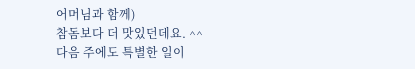어머님과 함께)
참돔보다 더 맛있던데요. ^^
다음 주에도 특별한 일이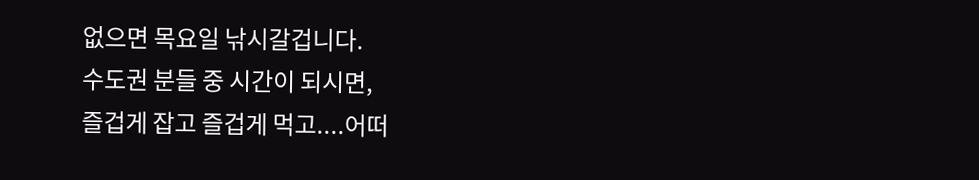없으면 목요일 낚시갈겁니다.
수도권 분들 중 시간이 되시면,
즐겁게 잡고 즐겁게 먹고....어떠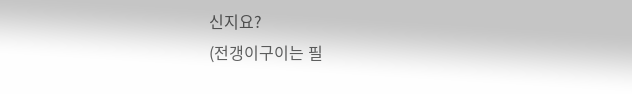신지요?
(전갱이구이는 필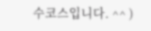수코스입니다. ^^ )